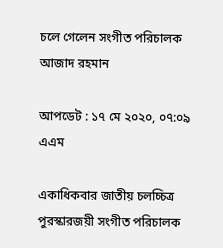চলে গেলেন সংগীত পরিচালক আজাদ রহমান

আপডেট : ১৭ মে ২০২০, ০৭:০৯ এএম

একাধিকবার জাতীয় চলচ্চিত্র পুরস্কারজয়ী সংগীত পরিচালক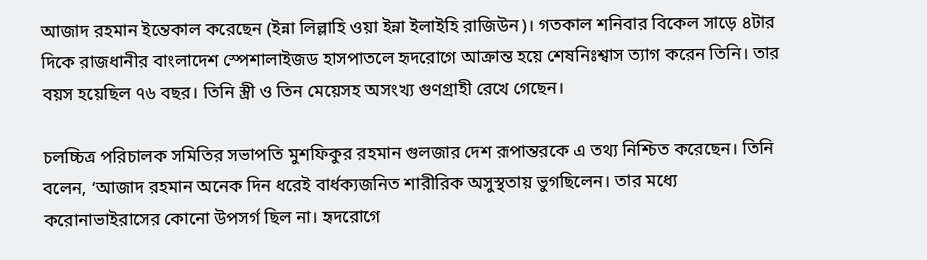আজাদ রহমান ইন্তেকাল করেছেন (ইন্না লিল্লাহি ওয়া ইন্না ইলাইহি রাজিউন)। গতকাল শনিবার বিকেল সাড়ে ৪টার দিকে রাজধানীর বাংলাদেশ স্পেশালাইজড হাসপাতলে হৃদরোগে আক্রান্ত হয়ে শেষনিঃশ্বাস ত্যাগ করেন তিনি। তার বয়স হয়েছিল ৭৬ বছর। তিনি স্ত্রী ও তিন মেয়েসহ অসংখ্য গুণগ্রাহী রেখে গেছেন।

চলচ্চিত্র পরিচালক সমিতির সভাপতি মুশফিকুর রহমান গুলজার দেশ রূপান্তরকে এ তথ্য নিশ্চিত করেছেন। তিনি বলেন, ‘আজাদ রহমান অনেক দিন ধরেই বার্ধক্যজনিত শারীরিক অসুস্থতায় ভুগছিলেন। তার মধ্যে করোনাভাইরাসের কোনো উপসর্গ ছিল না। হৃদরোগে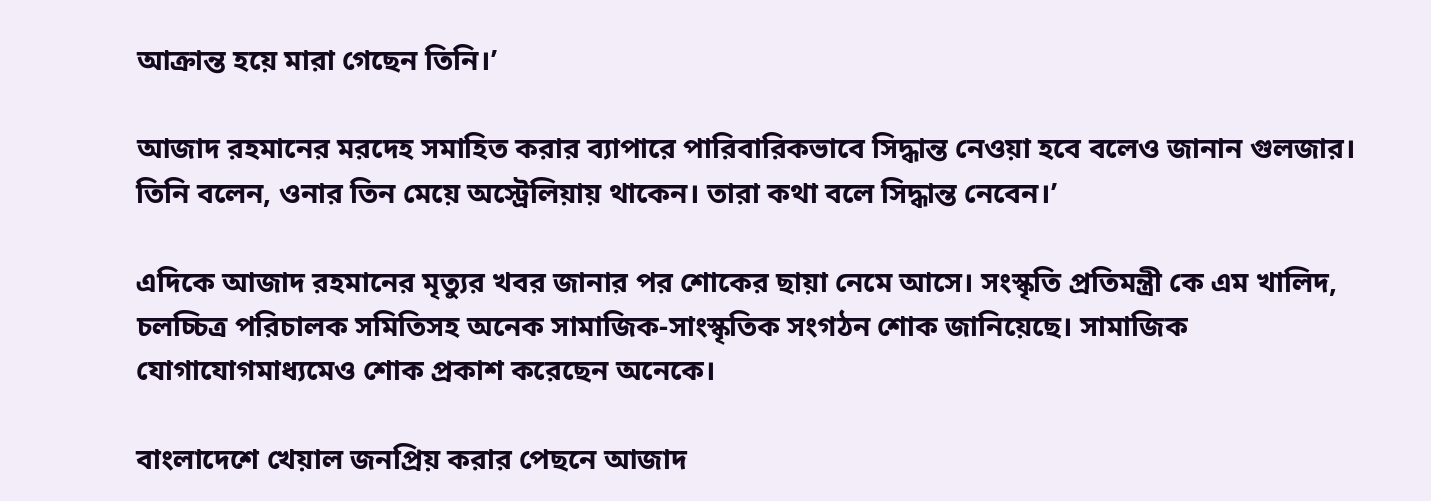আক্রান্ত হয়ে মারা গেছেন তিনি।’

আজাদ রহমানের মরদেহ সমাহিত করার ব্যাপারে পারিবারিকভাবে সিদ্ধান্ত নেওয়া হবে বলেও জানান গুলজার। তিনি বলেন, ওনার তিন মেয়ে অস্ট্রেলিয়ায় থাকেন। তারা কথা বলে সিদ্ধান্ত নেবেন।’

এদিকে আজাদ রহমানের মৃত্যুর খবর জানার পর শোকের ছায়া নেমে আসে। সংস্কৃতি প্রতিমন্ত্রী কে এম খালিদ, চলচ্চিত্র পরিচালক সমিতিসহ অনেক সামাজিক-সাংস্কৃতিক সংগঠন শোক জানিয়েছে। সামাজিক যোগাযোগমাধ্যমেও শোক প্রকাশ করেছেন অনেকে।

বাংলাদেশে খেয়াল জনপ্রিয় করার পেছনে আজাদ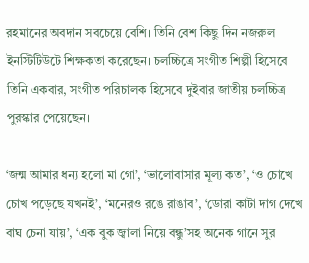রহমানের অবদান সবচেয়ে বেশি। তিনি বেশ কিছু দিন নজরুল ইনস্টিটিউটে শিক্ষকতা করেছেন। চলচ্চিত্রে সংগীত শিল্পী হিসেবে তিনি একবার, সংগীত পরিচালক হিসেবে দুইবার জাতীয় চলচ্চিত্র পুরস্কার পেয়েছেন।

‘জন্ম আমার ধন্য হলো মা গো’, ‘ভালোবাসার মূল্য কত’, ‘ও চোখে চোখ পড়েছে যখনই’, ‘মনেরও রঙে রাঙাব’, ‘ডোরা কাটা দাগ দেখে বাঘ চেনা যায়’, ‘এক বুক জ্বালা নিয়ে বন্ধু’সহ অনেক গানে সুর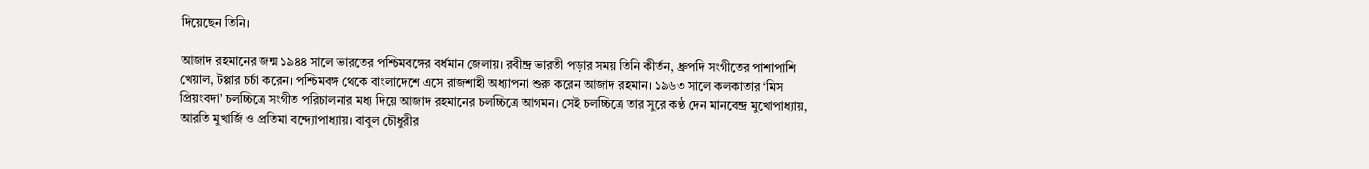দিয়েছেন তিনি।

আজাদ রহমানের জন্ম ১৯৪৪ সালে ভারতের পশ্চিমবঙ্গের বর্ধমান জেলায়। রবীন্দ্র ভারতী পড়ার সময় তিনি কীর্তন, ধ্রুপদি সংগীতের পাশাপাশি খেয়াল, টপ্পার চর্চা করেন। পশ্চিমবঙ্গ থেকে বাংলাদেশে এসে রাজশাহী অধ্যাপনা শুরু করেন আজাদ রহমান। ১৯৬৩ সালে কলকাতার ‘মিস প্রিয়ংবদা’ চলচ্চিত্রে সংগীত পরিচালনার মধ্য দিয়ে আজাদ রহমানের চলচ্চিত্রে আগমন। সেই চলচ্চিত্রে তার সুরে কণ্ঠ দেন মানবেন্দ্র মুখোপাধ্যায়, আরতি মুখার্জি ও প্রতিমা বন্দ্যোপাধ্যায়। বাবুল চৌধুরীর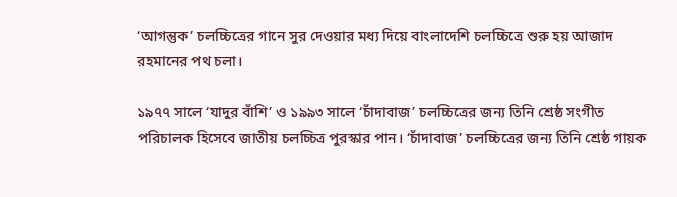‘আগন্তুক’ চলচ্চিত্রের গানে সুর দেওয়ার মধ্য দিয়ে বাংলাদেশি চলচ্চিত্রে শুরু হয় আজাদ রহমানের পথ চলা।

১৯৭৭ সালে ‘যাদুর বাঁশি’ ও ১৯৯৩ সালে ‘চাঁদাবাজ’ চলচ্চিত্রের জন্য তিনি শ্রেষ্ঠ সংগীত পরিচালক হিসেবে জাতীয় চলচ্চিত্র পুরস্কার পান। ‘চাঁদাবাজ’ চলচ্চিত্রের জন্য তিনি শ্রেষ্ঠ গায়ক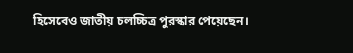হিসেবেও জাতীয় চলচ্চিত্র পুরস্কার পেয়েছেন।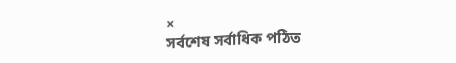×
সর্বশেষ সর্বাধিক পঠিত